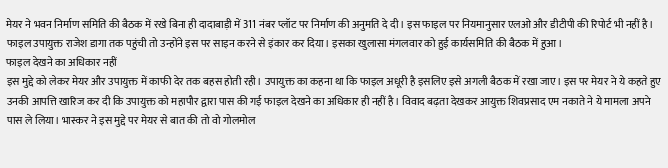मेयर ने भवन निर्माण समिति की बैठक में रखे बिना ही दादाबाड़ी में 311 नंबर प्लॉट पर निर्माण की अनुमति दे दी। इस फाइल पर नियमानुसार एलओ और डीटीपी की रिपोर्ट भी नहीं है। फाइल उपायुक्त राजेश डागा तक पहुंची तो उन्होंने इस पर साइन करने से इंकार कर दिया। इसका खुलासा मंगलवार को हुई कार्यसमिति की बैठक में हुआ।
फाइल देखने का अधिकार नहीं
इस मुद्दे को लेकर मेयर और उपायुक्त में काफी देर तक बहस होती रही। उपायुक्त का कहना था कि फाइल अधूरी है इसलिए इसे अगली बैठक में रखा जाए। इस पर मेयर ने ये कहते हुए उनकी आपत्ति खारिज कर दी कि उपायुक्त को महापौर द्वारा पास की गई फाइल देखने का अधिकार ही नहीं है। विवाद बढ़ता देखकर आयुक्त शिवप्रसाद एम नकाते ने ये मामला अपने पास ले लिया। भास्कर ने इस मुद्दे पर मेयर से बात की तो वो गोलमोल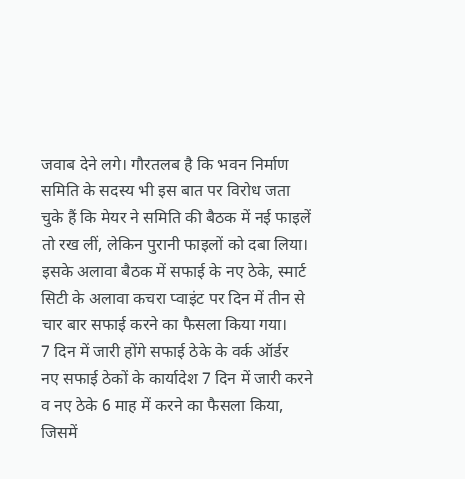जवाब देने लगे। गौरतलब है कि भवन निर्माण समिति के सदस्य भी इस बात पर विरोध जता चुके हैं कि मेयर ने समिति की बैठक में नई फाइलें तो रख लीं, लेकिन पुरानी फाइलों को दबा लिया। इसके अलावा बैठक में सफाई के नए ठेके, स्मार्ट सिटी के अलावा कचरा प्वाइंट पर दिन में तीन से चार बार सफाई करने का फैसला किया गया।
7 दिन में जारी होंगे सफाई ठेके के वर्क ऑर्डर
नए सफाई ठेकों के कार्यादेश 7 दिन में जारी करने व नए ठेके 6 माह में करने का फैसला किया, जिसमें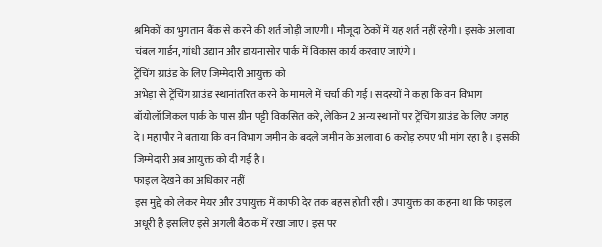श्रमिकों का भुगतान बैंक से करने की शर्त जोड़ी जाएगी। मौजूदा ठेकों में यह शर्त नहीं रहेगी। इसके अलावा चंबल गार्डन, गांधी उद्यान और डायनासोर पार्क में विकास कार्य करवाए जाएंगे।
ट्रेंचिंग ग्राउंड के लिए जिम्मेदारी आयुक्त को
अभेड़ा से ट्रेंचिंग ग्राउंड स्थानांतरित करने के मामले में चर्चा की गई। सदस्यों ने कहा कि वन विभाग बॉयोलॉजिकल पार्क के पास ग्रीन पट्टी विकसित करे, लेकिन 2 अन्य स्थानों पर ट्रेंचिंग ग्राउंड के लिए जगह दे। महापौर ने बताया कि वन विभाग जमीन के बदले जमीन के अलावा 6 करोड़ रुपए भी मांग रहा है। इसकी जिम्मेदारी अब आयुक्त को दी गई है।
फाइल देखने का अधिकार नहीं
इस मुद्दे को लेकर मेयर और उपायुक्त में काफी देर तक बहस होती रही। उपायुक्त का कहना था कि फाइल अधूरी है इसलिए इसे अगली बैठक में रखा जाए। इस पर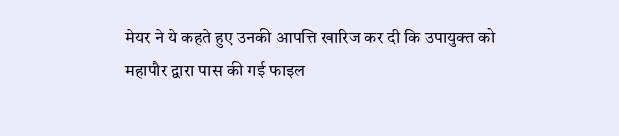मेयर ने ये कहते हुए उनकी आपत्ति खारिज कर दी कि उपायुक्त को महापौर द्वारा पास की गई फाइल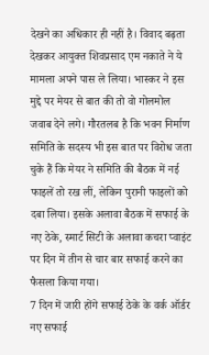देखने का अधिकार ही नहीं है। विवाद बढ़ता देखकर आयुक्त शिवप्रसाद एम नकाते ने ये मामला अपने पास ले लिया। भास्कर ने इस मुद्दे पर मेयर से बात की तो वो गोलमोल जवाब देने लगे। गौरतलब है कि भवन निर्माण समिति के सदस्य भी इस बात पर विरोध जता चुके हैं कि मेयर ने समिति की बैठक में नई फाइलें तो रख लीं, लेकिन पुरानी फाइलों को दबा लिया। इसके अलावा बैठक में सफाई के नए ठेके, स्मार्ट सिटी के अलावा कचरा प्वाइंट पर दिन में तीन से चार बार सफाई करने का फैसला किया गया।
7 दिन में जारी होंगे सफाई ठेके के वर्क ऑर्डर
नए सफाई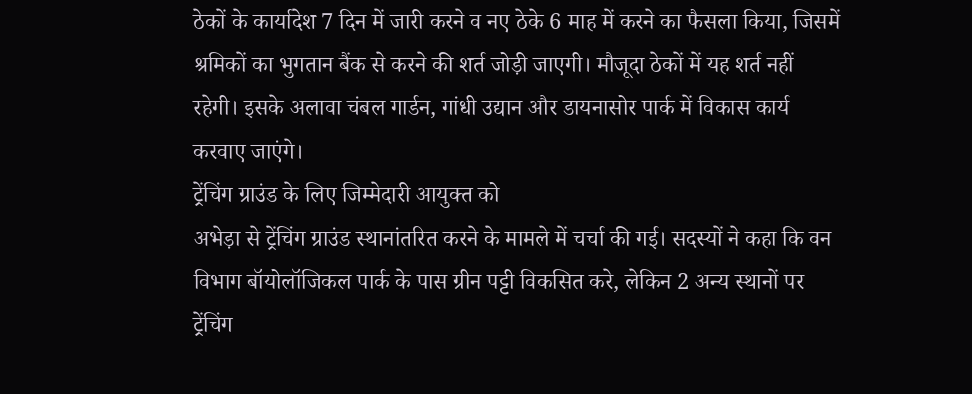ठेकों के कार्यादेश 7 दिन में जारी करने व नए ठेके 6 माह में करने का फैसला किया, जिसमें श्रमिकों का भुगतान बैंक से करने की शर्त जोड़ी जाएगी। मौजूदा ठेकों में यह शर्त नहीं रहेगी। इसके अलावा चंबल गार्डन, गांधी उद्यान और डायनासोर पार्क में विकास कार्य करवाए जाएंगे।
ट्रेंचिंग ग्राउंड के लिए जिम्मेदारी आयुक्त को
अभेड़ा से ट्रेंचिंग ग्राउंड स्थानांतरित करने के मामले में चर्चा की गई। सदस्यों ने कहा कि वन विभाग बॉयोलॉजिकल पार्क के पास ग्रीन पट्टी विकसित करे, लेकिन 2 अन्य स्थानों पर ट्रेंचिंग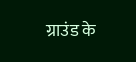ग्राउंड के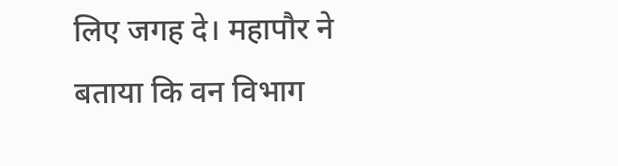लिए जगह दे। महापौर ने बताया कि वन विभाग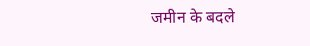जमीन के बदले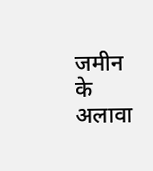जमीन के अलावा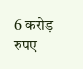6 करोड़ रुपए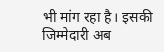भी मांग रहा है। इसकी जिम्मेदारी अब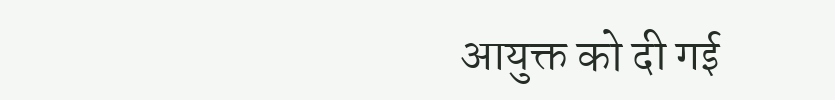आयुक्त को दी गई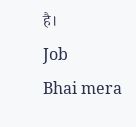है।
Job
Bhai mera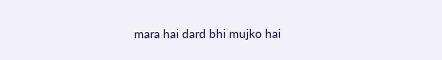mara hai dard bhi mujko hai